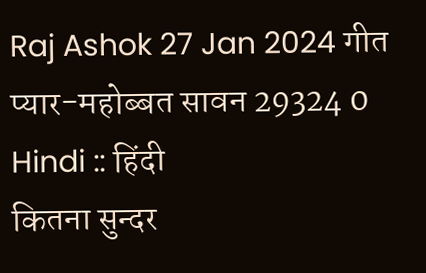Raj Ashok 27 Jan 2024 गीत प्यार-महोब्बत सावन 29324 0 Hindi :: हिंदी
कितना सुन्दर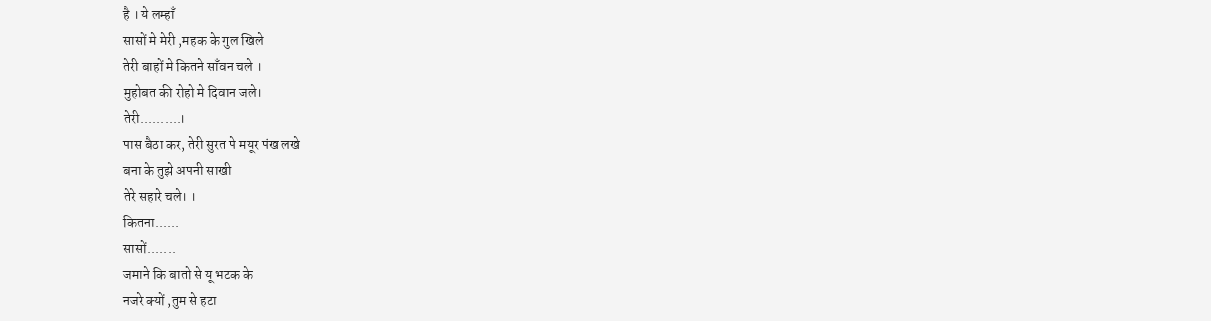है । ये लम्हाँ
सासों मे मेरी ,महक के गुल खिले
तेरी बाहों मे कितने साँवन चले ।
मुहोबत की रोहो मे दिवान जले।
तेरी..........।
पास बैठा कर, तेरी सुरत पे मयूर पंख लखे
बना के तुझे अपनी साखी
तेरे सहारे चले। ।
कितना......
सासों.......
जमाने कि बातो से यू भटक के
नजरे क्यों ,तुम से हटा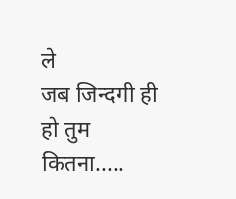ले
जब जिन्दगी ही हो तुम
कितना.....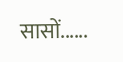सासों......